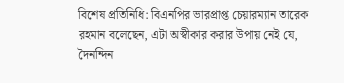বিশেষ প্রতিনিধি: বিএনপির ভারপ্রাপ্ত চেয়ারম্যান তারেক রহমান বলেছেন, এটা অস্বীকার করার উপায় নেই যে, দৈনন্দিন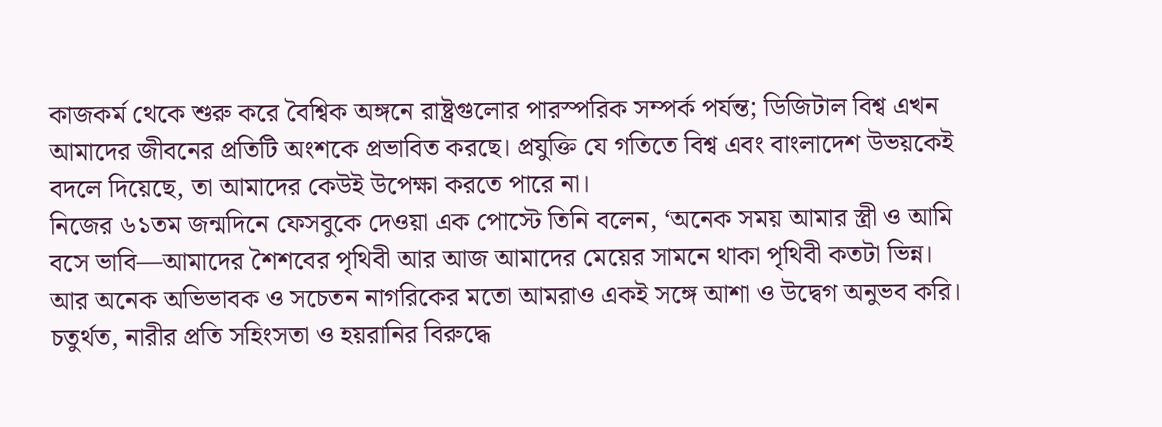কাজকর্ম থেকে শুরু করে বৈশ্বিক অঙ্গনে রাষ্ট্রগুলোর পারস্পরিক সম্পর্ক পর্যন্ত; ডিজিটাল বিশ্ব এখন আমাদের জীবনের প্রতিটি অংশকে প্রভাবিত করছে। প্রযুক্তি যে গতিতে বিশ্ব এবং বাংলাদেশ উভয়কেই বদলে দিয়েছে, তা আমাদের কেউই উপেক্ষা করতে পারে না।
নিজের ৬১তম জন্মদিনে ফেসবুকে দেওয়া এক পোস্টে তিনি বলেন, ‘অনেক সময় আমার স্ত্রী ও আমি বসে ভাবি—আমাদের শৈশবের পৃথিবী আর আজ আমাদের মেয়ের সামনে থাকা পৃথিবী কতটা ভিন্ন। আর অনেক অভিভাবক ও সচেতন নাগরিকের মতো আমরাও একই সঙ্গে আশা ও উদ্বেগ অনুভব করি।
চতুর্থত, নারীর প্রতি সহিংসতা ও হয়রানির বিরুদ্ধে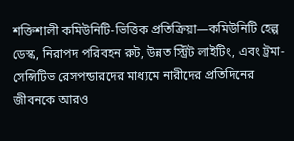শক্তিশালী কমিউনিটি-ভিত্তিক প্রতিক্রিয়া—কমিউনিটি হেল্প ডেস্ক, নিরাপদ পরিবহন রুট, উন্নত স্ট্রিট লাইটিং, এবং ট্রমা-সেন্সিটিভ রেসপন্ডারদের মাধ্যমে নারীদের প্রতিদিনের জীবনকে আরও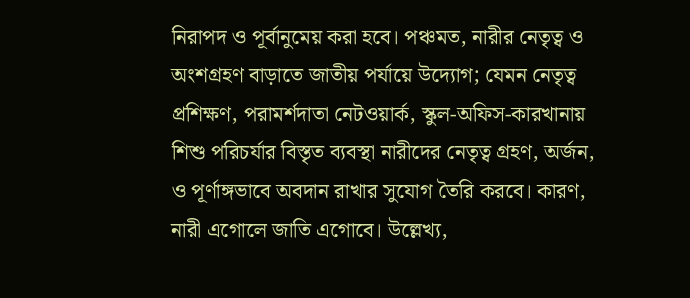নিরাপদ ও পূর্বানুমেয় করা হবে। পঞ্চমত, নারীর নেতৃত্ব ও অংশগ্রহণ বাড়াতে জাতীয় পর্যায়ে উদ্যোগ; যেমন নেতৃত্ব প্রশিক্ষণ, পরামর্শদাতা নেটওয়ার্ক, স্কুল-অফিস-কারখানায় শিশু পরিচর্যার বিস্তৃত ব্যবস্থা নারীদের নেতৃত্ব গ্রহণ, অর্জন, ও পূর্ণাঙ্গভাবে অবদান রাখার সুযোগ তৈরি করবে। কারণ, নারী এগোলে জাতি এগোবে। উল্লেখ্য,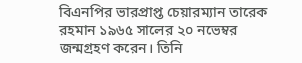বিএনপির ভারপ্রাপ্ত চেয়ারম্যান তারেক রহমান ১৯৬৫ সালের ২০ নভেম্বর জন্মগ্রহণ করেন। তিনি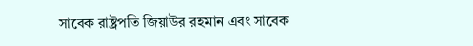সাবেক রাষ্ট্রপতি জিয়াউর রহমান এবং সাবেক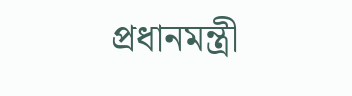প্রধানমন্ত্রী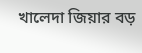খালেদা জিয়ার বড়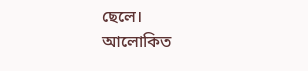ছেলে।
আলোকিত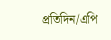প্রতিদিন/এপি